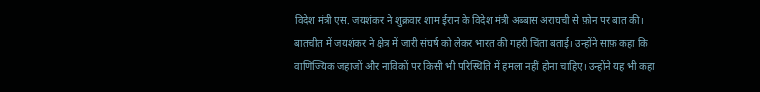विदेश मंत्री एस. जयशंकर ने शुक्रवार शाम ईरान के विदेश मंत्री अब्बास अराघची से फ़ोन पर बात की। बातचीत में जयशंकर ने क्षेत्र में जारी संघर्ष को लेकर भारत की गहरी चिंता बताई। उन्होंने साफ़ कहा कि वाणिज्यिक जहाजों और नाविकों पर किसी भी परिस्थिति में हमला नहीं होना चाहिए। उन्होंने यह भी कहा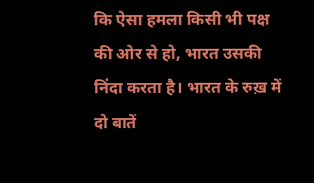कि ऐसा हमला किसी भी पक्ष की ओर से हो, भारत उसकी निंदा करता है। भारत के रुख़ में दो बातें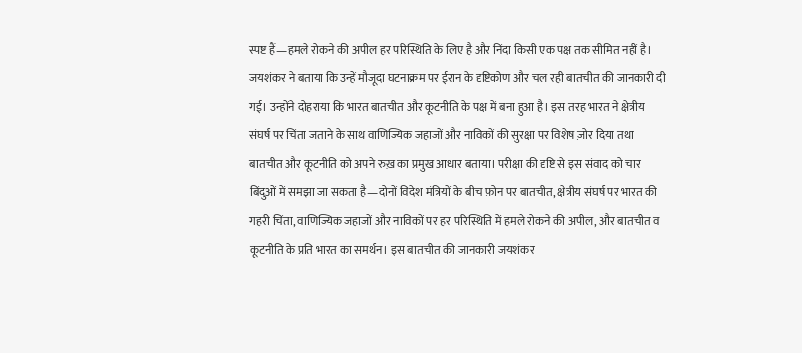स्पष्ट हैं—हमले रोकने की अपील हर परिस्थिति के लिए है और निंदा किसी एक पक्ष तक सीमित नहीं है। जयशंकर ने बताया कि उन्हें मौजूदा घटनाक्रम पर ईरान के दृष्टिकोण और चल रही बातचीत की जानकारी दी गई। उन्होंने दोहराया कि भारत बातचीत और कूटनीति के पक्ष में बना हुआ है। इस तरह भारत ने क्षेत्रीय संघर्ष पर चिंता जताने के साथ वाणिज्यिक जहाजों और नाविकों की सुरक्षा पर विशेष ज़ोर दिया तथा बातचीत और कूटनीति को अपने रुख़ का प्रमुख आधार बताया। परीक्षा की दृष्टि से इस संवाद को चार बिंदुओं में समझा जा सकता है—दोनों विदेश मंत्रियों के बीच फ़ोन पर बातचीत, क्षेत्रीय संघर्ष पर भारत की गहरी चिंता, वाणिज्यिक जहाजों और नाविकों पर हर परिस्थिति में हमले रोकने की अपील, और बातचीत व कूटनीति के प्रति भारत का समर्थन। इस बातचीत की जानकारी जयशंकर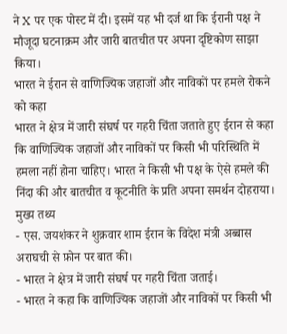ने X पर एक पोस्ट में दी। इसमें यह भी दर्ज था कि ईरानी पक्ष ने मौजूदा घटनाक्रम और जारी बातचीत पर अपना दृष्टिकोण साझा किया।
भारत ने ईरान से वाणिज्यिक जहाजों और नाविकों पर हमले रोकने को कहा
भारत ने क्षेत्र में जारी संघर्ष पर गहरी चिंता जताते हुए ईरान से कहा कि वाणिज्यिक जहाजों और नाविकों पर किसी भी परिस्थिति में हमला नहीं होना चाहिए। भारत ने किसी भी पक्ष के ऐसे हमले की निंदा की और बातचीत व कूटनीति के प्रति अपना समर्थन दोहराया।
मुख्य तथ्य
- एस. जयशंकर ने शुक्रवार शाम ईरान के विदेश मंत्री अब्बास अराघची से फ़ोन पर बात की।
- भारत ने क्षेत्र में जारी संघर्ष पर गहरी चिंता जताई।
- भारत ने कहा कि वाणिज्यिक जहाजों और नाविकों पर किसी भी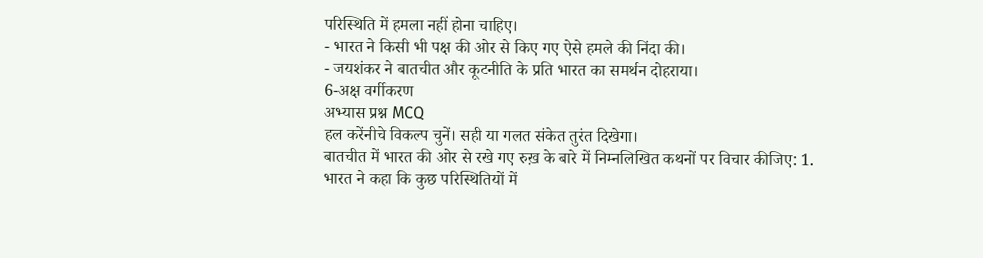परिस्थिति में हमला नहीं होना चाहिए।
- भारत ने किसी भी पक्ष की ओर से किए गए ऐसे हमले की निंदा की।
- जयशंकर ने बातचीत और कूटनीति के प्रति भारत का समर्थन दोहराया।
6-अक्ष वर्गीकरण
अभ्यास प्रश्न MCQ
हल करेंनीचे विकल्प चुनें। सही या गलत संकेत तुरंत दिखेगा।
बातचीत में भारत की ओर से रखे गए रुख़ के बारे में निम्नलिखित कथनों पर विचार कीजिए: 1. भारत ने कहा कि कुछ परिस्थितियों में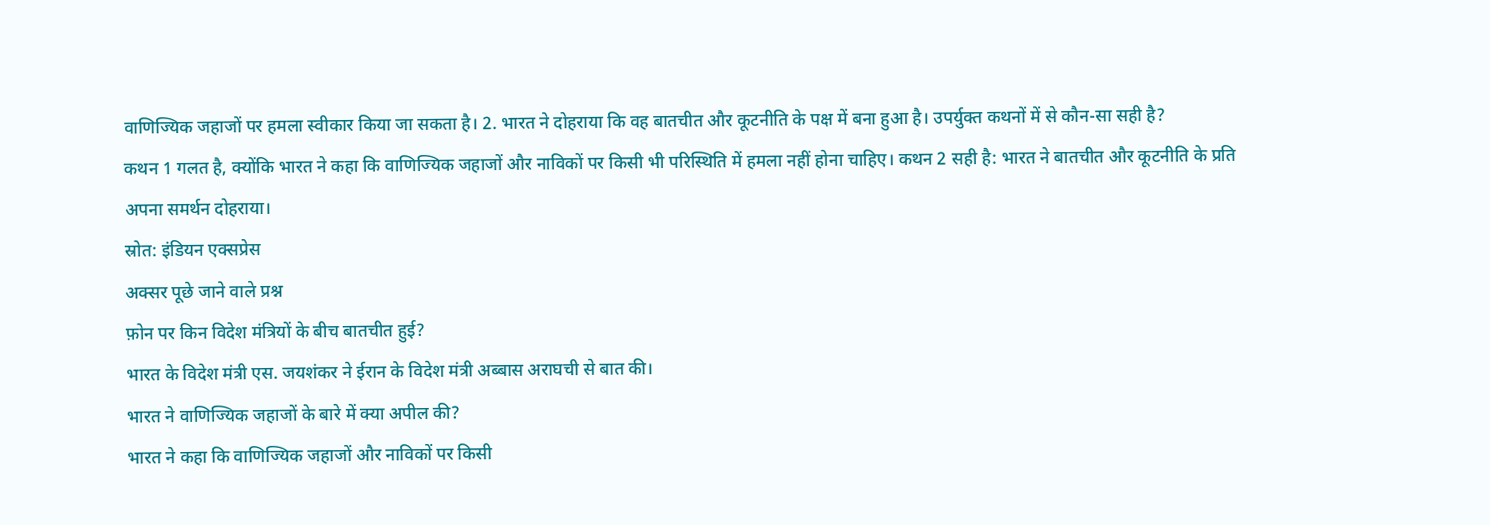वाणिज्यिक जहाजों पर हमला स्वीकार किया जा सकता है। 2. भारत ने दोहराया कि वह बातचीत और कूटनीति के पक्ष में बना हुआ है। उपर्युक्त कथनों में से कौन-सा सही है?
कथन 1 गलत है, क्योंकि भारत ने कहा कि वाणिज्यिक जहाजों और नाविकों पर किसी भी परिस्थिति में हमला नहीं होना चाहिए। कथन 2 सही है: भारत ने बातचीत और कूटनीति के प्रति अपना समर्थन दोहराया।
स्रोत: इंडियन एक्सप्रेस
अक्सर पूछे जाने वाले प्रश्न
फ़ोन पर किन विदेश मंत्रियों के बीच बातचीत हुई?
भारत के विदेश मंत्री एस. जयशंकर ने ईरान के विदेश मंत्री अब्बास अराघची से बात की।
भारत ने वाणिज्यिक जहाजों के बारे में क्या अपील की?
भारत ने कहा कि वाणिज्यिक जहाजों और नाविकों पर किसी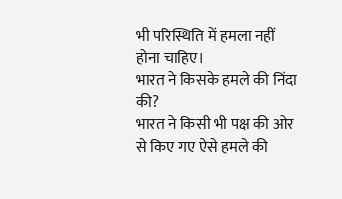भी परिस्थिति में हमला नहीं होना चाहिए।
भारत ने किसके हमले की निंदा की?
भारत ने किसी भी पक्ष की ओर से किए गए ऐसे हमले की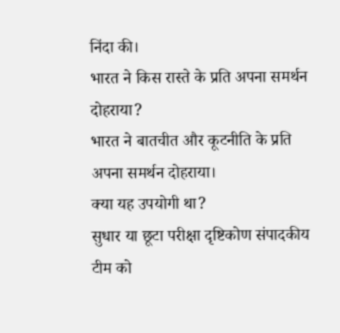निंदा की।
भारत ने किस रास्ते के प्रति अपना समर्थन दोहराया?
भारत ने बातचीत और कूटनीति के प्रति अपना समर्थन दोहराया।
क्या यह उपयोगी था?
सुधार या छूटा परीक्षा दृष्टिकोण संपादकीय टीम को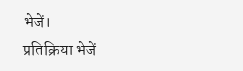भेजें।
प्रतिक्रिया भेजें